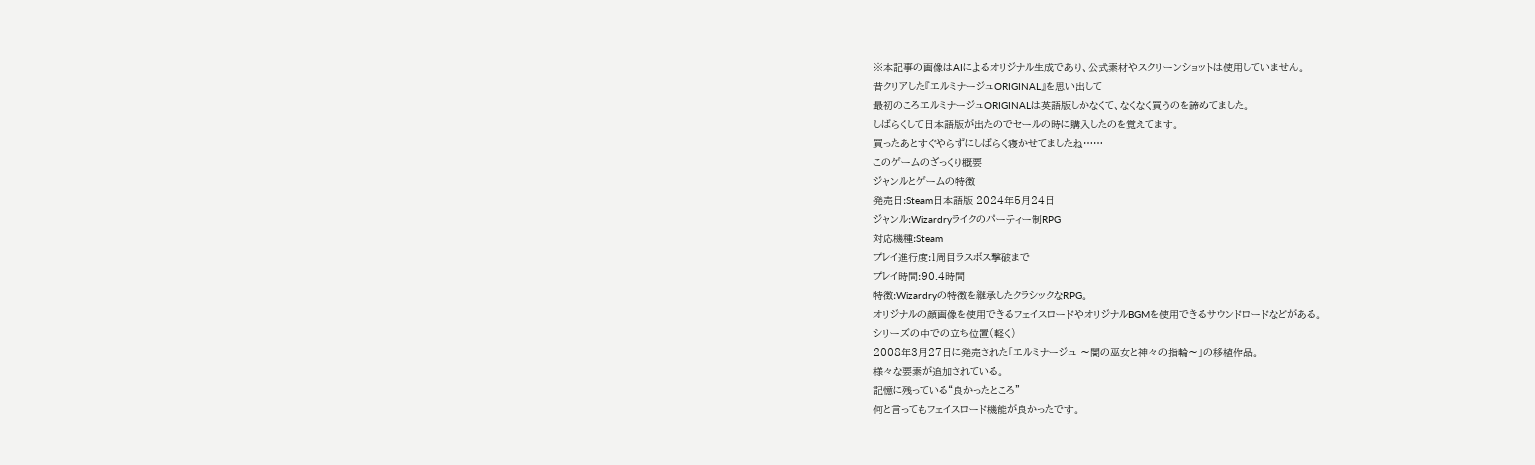※本記事の画像はAIによるオリジナル生成であり、公式素材やスクリーンショットは使用していません。
昔クリアした『エルミナージュORIGINAL』を思い出して
最初のころエルミナージュORIGINALは英語版しかなくて、なくなく買うのを諦めてました。
しばらくして日本語版が出たのでセールの時に購入したのを覚えてます。
買ったあとすぐやらずにしばらく寝かせてましたね……
このゲームのざっくり概要
ジャンルとゲームの特徴
発売日:Steam日本語版 2024年5月24日
ジャンル:Wizardryライクのパーティー制RPG
対応機種:Steam
プレイ進行度:1周目ラスボス撃破まで
プレイ時間:90.4時間
特徴:Wizardryの特徴を継承したクラシックなRPG。
オリジナルの顔画像を使用できるフェイスロードやオリジナルBGMを使用できるサウンドロードなどがある。
シリーズの中での立ち位置(軽く)
2008年3月27日に発売された「エルミナージュ 〜闇の巫女と神々の指輪〜」の移植作品。
様々な要素が追加されている。
記憶に残っている“良かったところ”
何と言ってもフェイスロード機能が良かったです。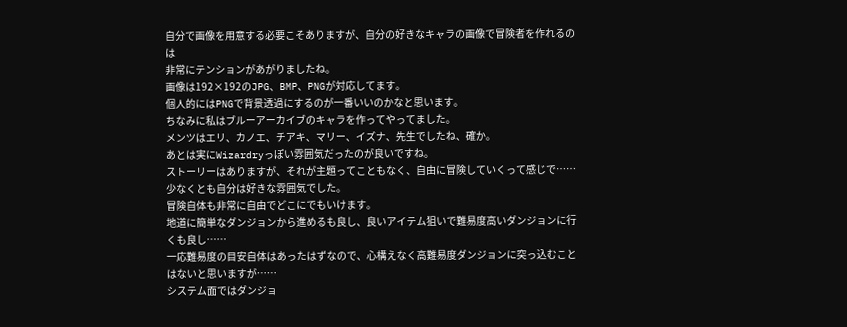自分で画像を用意する必要こそありますが、自分の好きなキャラの画像で冒険者を作れるのは
非常にテンションがあがりましたね。
画像は192×192のJPG、BMP、PNGが対応してます。
個人的にはPNGで背景透過にするのが一番いいのかなと思います。
ちなみに私はブルーアーカイブのキャラを作ってやってました。
メンツはエリ、カノエ、チアキ、マリー、イズナ、先生でしたね、確か。
あとは実にWizardryっぽい雰囲気だったのが良いですね。
ストーリーはありますが、それが主題ってこともなく、自由に冒険していくって感じで……
少なくとも自分は好きな雰囲気でした。
冒険自体も非常に自由でどこにでもいけます。
地道に簡単なダンジョンから進めるも良し、良いアイテム狙いで難易度高いダンジョンに行くも良し……
一応難易度の目安自体はあったはずなので、心構えなく高難易度ダンジョンに突っ込むことはないと思いますが……
システム面ではダンジョ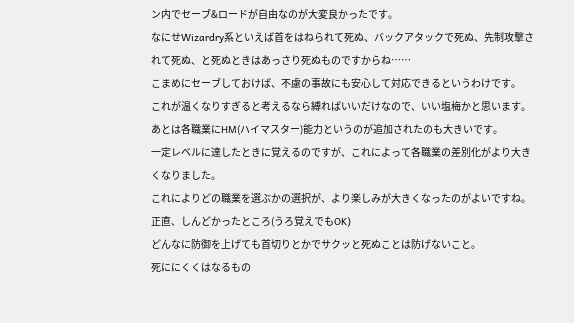ン内でセーブ&ロードが自由なのが大変良かったです。
なにせWizardry系といえば首をはねられて死ぬ、バックアタックで死ぬ、先制攻撃されて死ぬ、と死ぬときはあっさり死ぬものですからね……
こまめにセーブしておけば、不慮の事故にも安心して対応できるというわけです。
これが温くなりすぎると考えるなら縛ればいいだけなので、いい塩梅かと思います。
あとは各職業にHM(ハイマスター)能力というのが追加されたのも大きいです。
一定レベルに達したときに覚えるのですが、これによって各職業の差別化がより大きくなりました。
これによりどの職業を選ぶかの選択が、より楽しみが大きくなったのがよいですね。
正直、しんどかったところ(うろ覚えでもOK)
どんなに防御を上げても首切りとかでサクッと死ぬことは防げないこと。
死ににくくはなるもの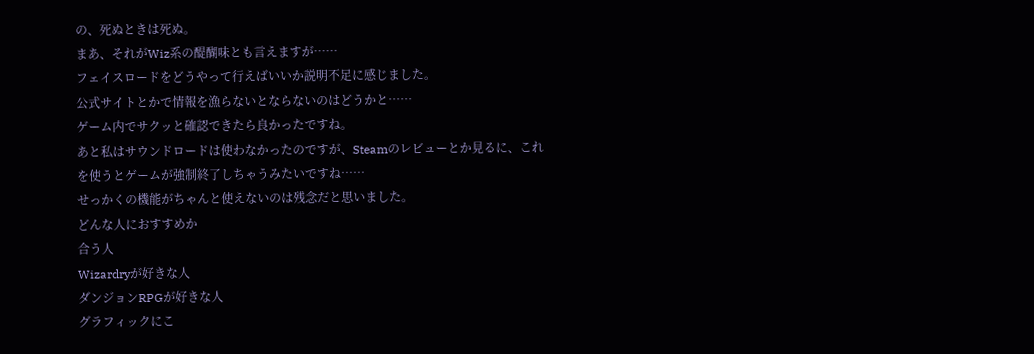の、死ぬときは死ぬ。
まあ、それがWiz系の醍醐味とも言えますが……
フェイスロードをどうやって行えばいいか説明不足に感じました。
公式サイトとかで情報を漁らないとならないのはどうかと……
ゲーム内でサクッと確認できたら良かったですね。
あと私はサウンドロードは使わなかったのですが、Steamのレビューとか見るに、これを使うとゲームが強制終了しちゃうみたいですね……
せっかくの機能がちゃんと使えないのは残念だと思いました。
どんな人におすすめか
合う人
Wizardryが好きな人
ダンジョンRPGが好きな人
グラフィックにこ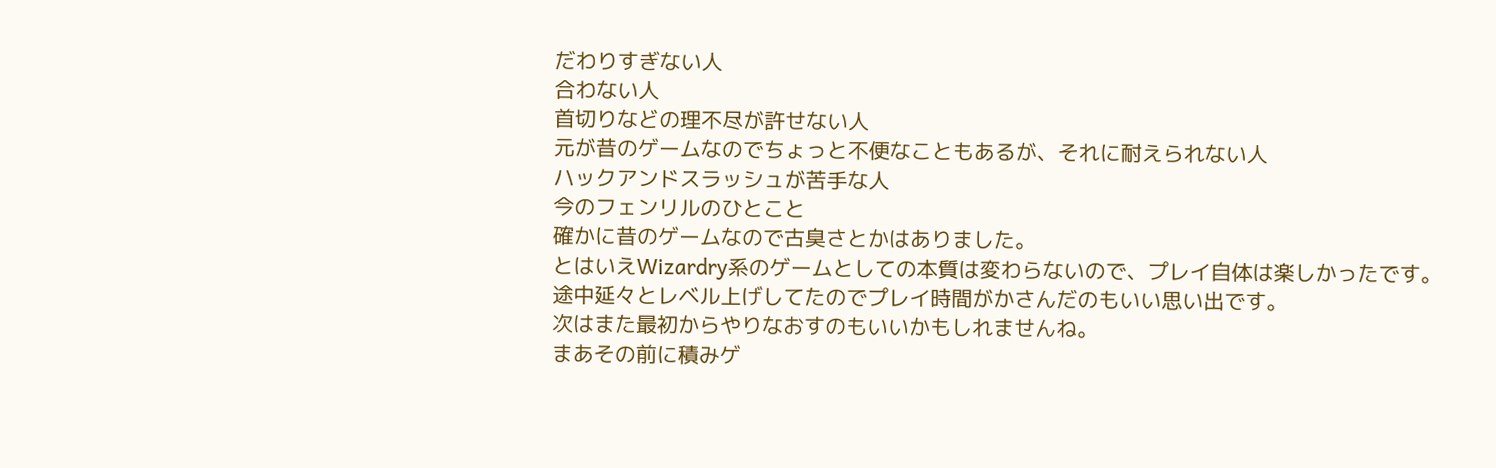だわりすぎない人
合わない人
首切りなどの理不尽が許せない人
元が昔のゲームなのでちょっと不便なこともあるが、それに耐えられない人
ハックアンドスラッシュが苦手な人
今のフェンリルのひとこと
確かに昔のゲームなので古臭さとかはありました。
とはいえWizardry系のゲームとしての本質は変わらないので、プレイ自体は楽しかったです。
途中延々とレベル上げしてたのでプレイ時間がかさんだのもいい思い出です。
次はまた最初からやりなおすのもいいかもしれませんね。
まあその前に積みゲ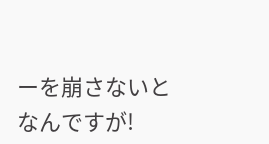ーを崩さないとなんですが!